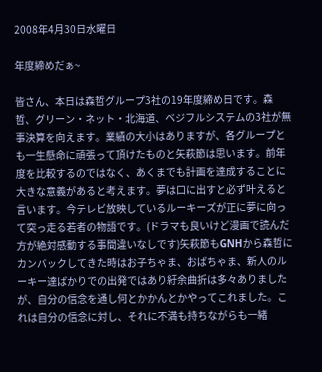2008年4月30日水曜日

年度締めだぁ~

皆さん、本日は森哲グループ3社の19年度締め日です。森哲、グリーン・ネット・北海道、ベジフルシステムの3社が無事決算を向えます。業績の大小はありますが、各グループとも一生懸命に頑張って頂けたものと矢萩節は思います。前年度を比較するのではなく、あくまでも計画を達成することに大きな意義があると考えます。夢は口に出すと必ず叶えると言います。今テレビ放映しているルーキーズが正に夢に向って突っ走る若者の物語です。(ドラマも良いけど漫画で読んだ方が絶対感動する事間違いなしです)矢萩節もGNHから森哲にカンバックしてきた時はお子ちゃま、おばちゃま、新人のルーキー達ばかりでの出発ではあり紆余曲折は多々ありましたが、自分の信念を通し何とかかんとかやってこれました。これは自分の信念に対し、それに不満も持ちながらも一緒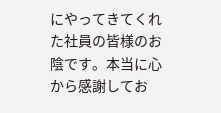にやってきてくれた社員の皆様のお陰です。本当に心から感謝してお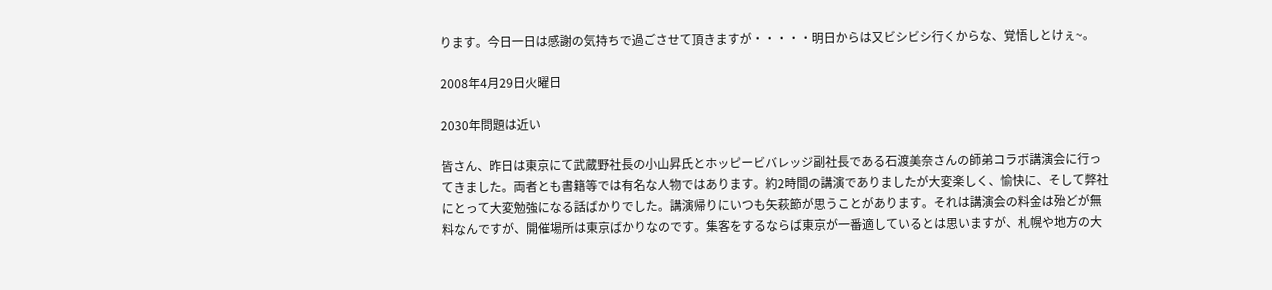ります。今日一日は感謝の気持ちで過ごさせて頂きますが・・・・・明日からは又ビシビシ行くからな、覚悟しとけぇ~。

2008年4月29日火曜日

2030年問題は近い

皆さん、昨日は東京にて武蔵野社長の小山昇氏とホッピービバレッジ副社長である石渡美奈さんの師弟コラボ講演会に行ってきました。両者とも書籍等では有名な人物ではあります。約2時間の講演でありましたが大変楽しく、愉快に、そして弊社にとって大変勉強になる話ばかりでした。講演帰りにいつも矢萩節が思うことがあります。それは講演会の料金は殆どが無料なんですが、開催場所は東京ばかりなのです。集客をするならば東京が一番適しているとは思いますが、札幌や地方の大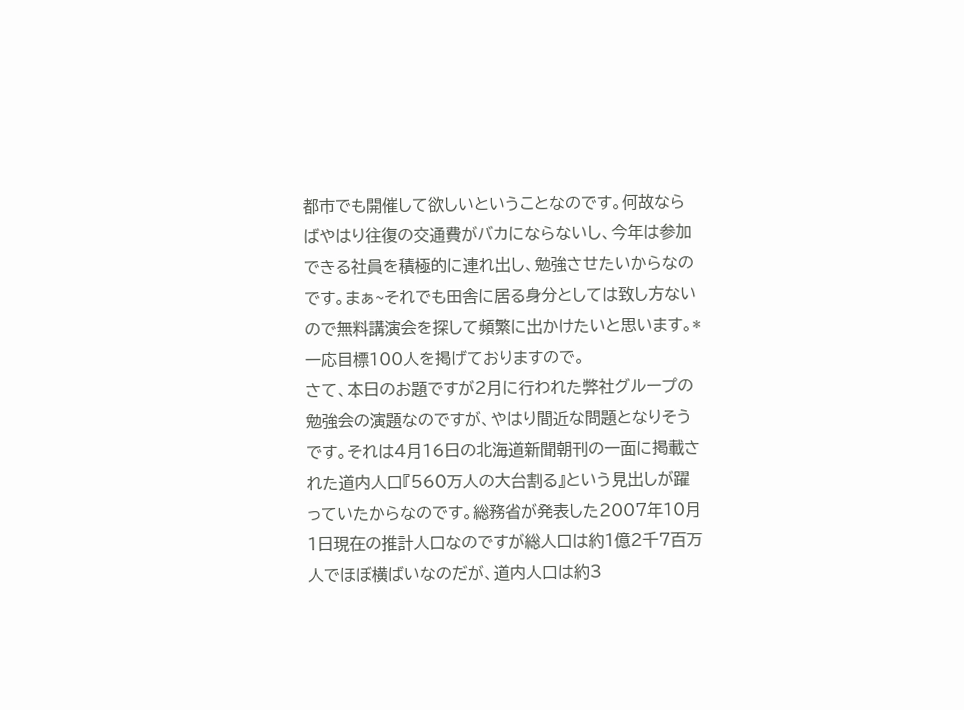都市でも開催して欲しいということなのです。何故ならばやはり往復の交通費がバカにならないし、今年は参加できる社員を積極的に連れ出し、勉強させたいからなのです。まぁ~それでも田舎に居る身分としては致し方ないので無料講演会を探して頻繁に出かけたいと思います。*一応目標100人を掲げておりますので。
さて、本日のお題ですが2月に行われた弊社グループの勉強会の演題なのですが、やはり間近な問題となりそうです。それは4月16日の北海道新聞朝刊の一面に掲載された道内人口『560万人の大台割る』という見出しが躍っていたからなのです。総務省が発表した2007年10月1日現在の推計人口なのですが総人口は約1億2千7百万人でほぼ横ばいなのだが、道内人口は約3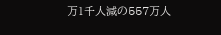万1千人減の557万人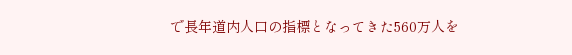で長年道内人口の指標となってきた560万人を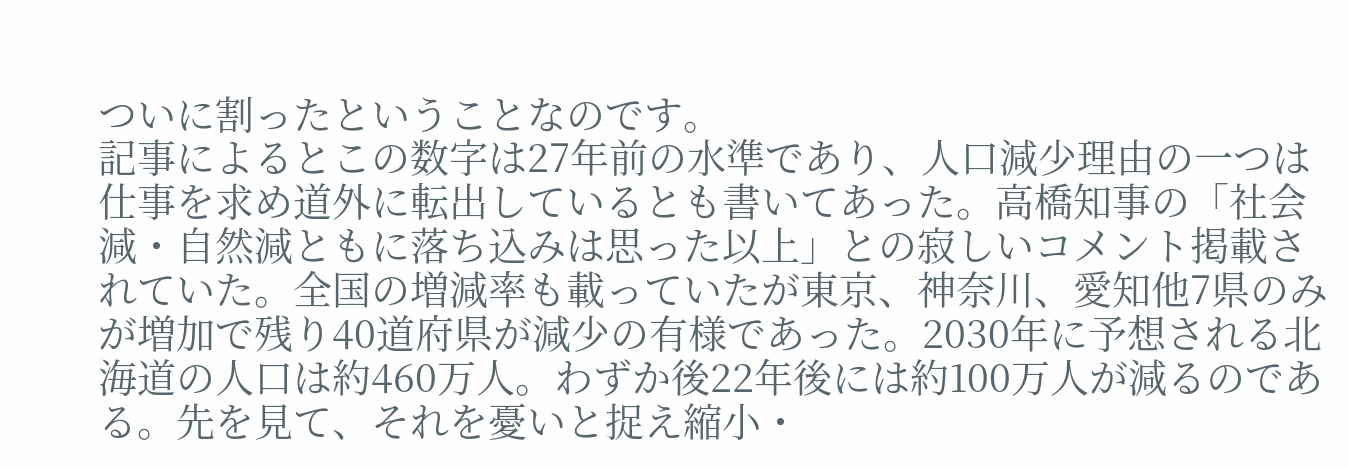ついに割ったということなのです。
記事によるとこの数字は27年前の水準であり、人口減少理由の一つは仕事を求め道外に転出しているとも書いてあった。高橋知事の「社会減・自然減ともに落ち込みは思った以上」との寂しいコメント掲載されていた。全国の増減率も載っていたが東京、神奈川、愛知他7県のみが増加で残り40道府県が減少の有様であった。2030年に予想される北海道の人口は約460万人。わずか後22年後には約100万人が減るのである。先を見て、それを憂いと捉え縮小・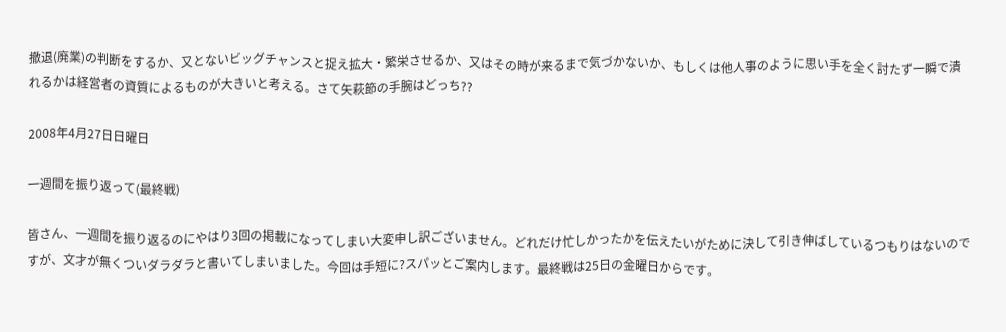撤退(廃業)の判断をするか、又とないビッグチャンスと捉え拡大・繁栄させるか、又はその時が来るまで気づかないか、もしくは他人事のように思い手を全く討たず一瞬で潰れるかは経営者の資質によるものが大きいと考える。さて矢萩節の手腕はどっち??

2008年4月27日日曜日

一週間を振り返って(最終戦)

皆さん、一週間を振り返るのにやはり3回の掲載になってしまい大変申し訳ございません。どれだけ忙しかったかを伝えたいがために決して引き伸ばしているつもりはないのですが、文才が無くついダラダラと書いてしまいました。今回は手短に?スパッとご案内します。最終戦は25日の金曜日からです。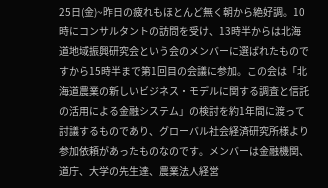25日(金)~昨日の疲れもほとんど無く朝から絶好調。10時にコンサルタントの訪問を受け、13時半からは北海道地域振興研究会という会のメンバーに選ばれたものですから15時半まで第1回目の会議に参加。この会は「北海道農業の新しいビジネス・モデルに関する調査と信託の活用による金融システム」の検討を約1年間に渡って討議するものであり、グローバル社会経済研究所様より参加依頼があったものなのです。メンバーは金融機関、道庁、大学の先生達、農業法人経営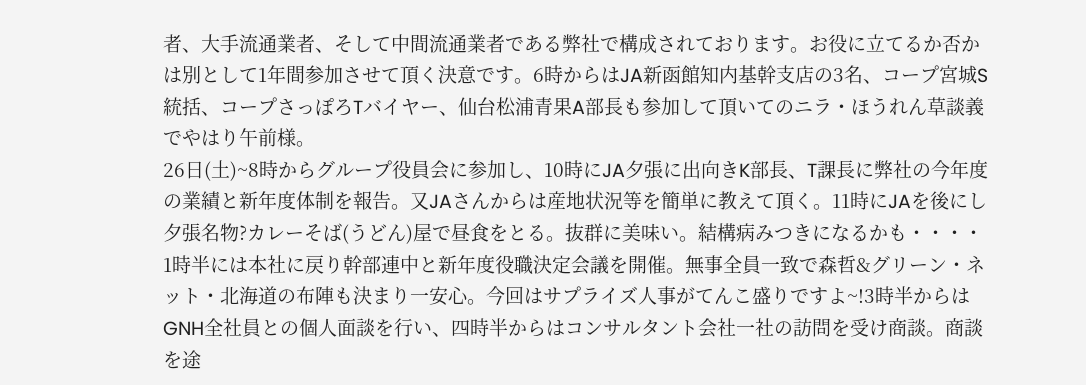者、大手流通業者、そして中間流通業者である弊社で構成されております。お役に立てるか否かは別として1年間参加させて頂く決意です。6時からはJA新函館知内基幹支店の3名、コープ宮城S統括、コープさっぽろTバイヤー、仙台松浦青果A部長も参加して頂いてのニラ・ほうれん草談義でやはり午前様。
26日(土)~8時からグループ役員会に参加し、10時にJA夕張に出向きK部長、T課長に弊社の今年度の業績と新年度体制を報告。又JAさんからは産地状況等を簡単に教えて頂く。11時にJAを後にし夕張名物?カレーそば(うどん)屋で昼食をとる。抜群に美味い。結構病みつきになるかも・・・・
1時半には本社に戻り幹部連中と新年度役職決定会議を開催。無事全員一致で森哲&グリーン・ネット・北海道の布陣も決まり一安心。今回はサプライズ人事がてんこ盛りですよ~!3時半からはGNH全社員との個人面談を行い、四時半からはコンサルタント会社一社の訪問を受け商談。商談を途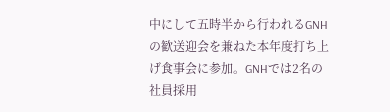中にして五時半から行われるGNHの歓送迎会を兼ねた本年度打ち上げ食事会に参加。GNHでは2名の社員採用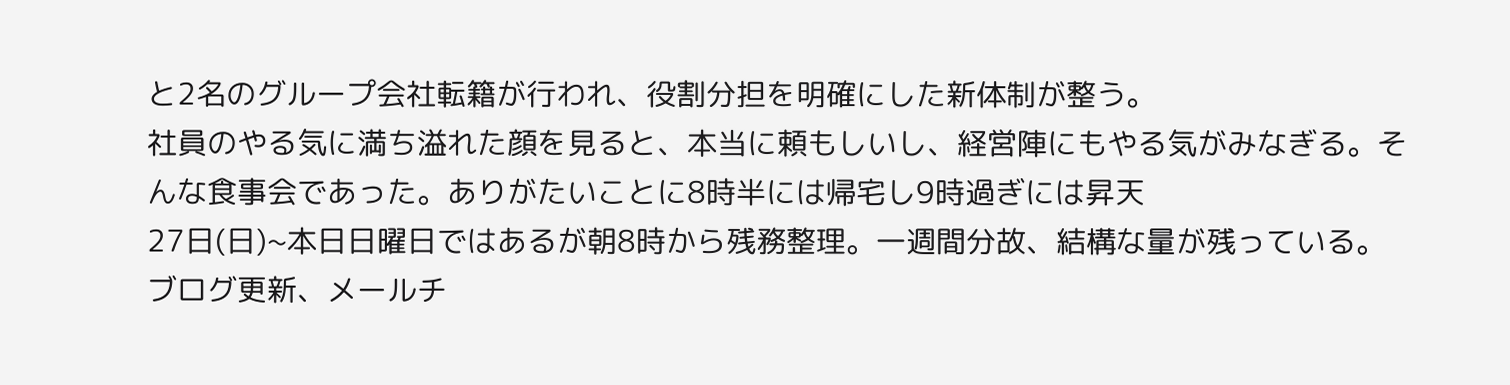と2名のグループ会社転籍が行われ、役割分担を明確にした新体制が整う。
社員のやる気に満ち溢れた顔を見ると、本当に頼もしいし、経営陣にもやる気がみなぎる。そんな食事会であった。ありがたいことに8時半には帰宅し9時過ぎには昇天
27日(日)~本日日曜日ではあるが朝8時から残務整理。一週間分故、結構な量が残っている。ブログ更新、メールチ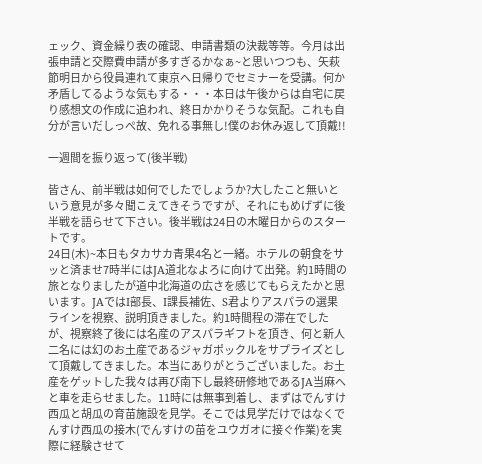ェック、資金繰り表の確認、申請書類の決裁等等。今月は出張申請と交際費申請が多すぎるかなぁ~と思いつつも、矢萩節明日から役員連れて東京へ日帰りでセミナーを受講。何か矛盾してるような気もする・・・本日は午後からは自宅に戻り感想文の作成に追われ、終日かかりそうな気配。これも自分が言いだしっぺ故、免れる事無し!僕のお休み返して頂戴!!

一週間を振り返って(後半戦)

皆さん、前半戦は如何でしたでしょうか?大したこと無いという意見が多々聞こえてきそうですが、それにもめげずに後半戦を語らせて下さい。後半戦は24日の木曜日からのスタートです。
24日(木)~本日もタカサカ青果4名と一緒。ホテルの朝食をサッと済ませ7時半にはJA道北なよろに向けて出発。約1時間の旅となりましたが道中北海道の広さを感じてもらえたかと思います。JAではI部長、I課長補佐、S君よりアスパラの選果ラインを視察、説明頂きました。約1時間程の滞在でしたが、視察終了後には名産のアスパラギフトを頂き、何と新人二名には幻のお土産であるジャガポックルをサプライズとして頂戴してきました。本当にありがとうございました。お土産をゲットした我々は再び南下し最終研修地であるJA当麻へと車を走らせました。11時には無事到着し、まずはでんすけ西瓜と胡瓜の育苗施設を見学。そこでは見学だけではなくでんすけ西瓜の接木(でんすけの苗をユウガオに接ぐ作業)を実際に経験させて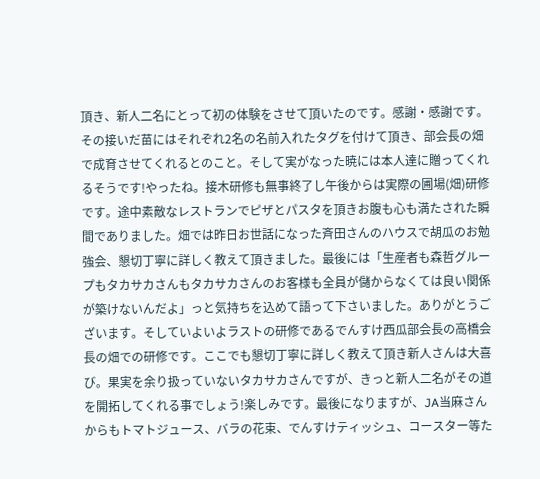頂き、新人二名にとって初の体験をさせて頂いたのです。感謝・感謝です。その接いだ苗にはそれぞれ2名の名前入れたタグを付けて頂き、部会長の畑で成育させてくれるとのこと。そして実がなった暁には本人達に贈ってくれるそうです!やったね。接木研修も無事終了し午後からは実際の圃場(畑)研修です。途中素敵なレストランでピザとパスタを頂きお腹も心も満たされた瞬間でありました。畑では昨日お世話になった斉田さんのハウスで胡瓜のお勉強会、懇切丁寧に詳しく教えて頂きました。最後には「生産者も森哲グループもタカサカさんもタカサカさんのお客様も全員が儲からなくては良い関係が築けないんだよ」っと気持ちを込めて語って下さいました。ありがとうございます。そしていよいよラストの研修であるでんすけ西瓜部会長の高橋会長の畑での研修です。ここでも懇切丁寧に詳しく教えて頂き新人さんは大喜び。果実を余り扱っていないタカサカさんですが、きっと新人二名がその道を開拓してくれる事でしょう!楽しみです。最後になりますが、JA当麻さんからもトマトジュース、バラの花束、でんすけティッシュ、コースター等た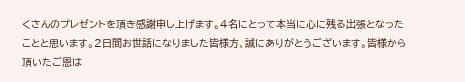くさんのプレゼントを頂き感謝申し上げます。4名にとって本当に心に残る出張となったことと思います。2日間お世話になりました皆様方、誠にありがとうございます。皆様から頂いたご恩は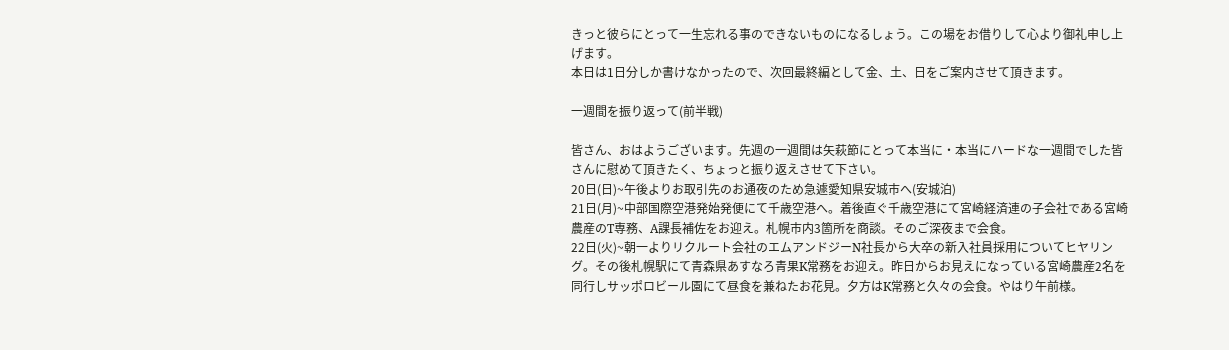きっと彼らにとって一生忘れる事のできないものになるしょう。この場をお借りして心より御礼申し上げます。
本日は1日分しか書けなかったので、次回最終編として金、土、日をご案内させて頂きます。

一週間を振り返って(前半戦)

皆さん、おはようございます。先週の一週間は矢萩節にとって本当に・本当にハードな一週間でした皆さんに慰めて頂きたく、ちょっと振り返えさせて下さい。
20日(日)~午後よりお取引先のお通夜のため急遽愛知県安城市へ(安城泊)
21日(月)~中部国際空港発始発便にて千歳空港へ。着後直ぐ千歳空港にて宮崎経済連の子会社である宮崎農産のT専務、A課長補佐をお迎え。札幌市内3箇所を商談。そのご深夜まで会食。
22日(火)~朝一よりリクルート会社のエムアンドジーN社長から大卒の新入社員採用についてヒヤリング。その後札幌駅にて青森県あすなろ青果K常務をお迎え。昨日からお見えになっている宮崎農産2名を同行しサッポロビール園にて昼食を兼ねたお花見。夕方はK常務と久々の会食。やはり午前様。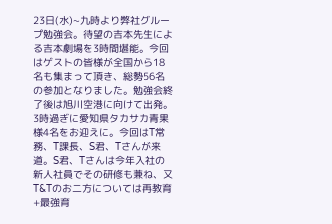23日(水)~九時より弊社グループ勉強会。待望の吉本先生による吉本劇場を3時間堪能。今回はゲストの皆様が全国から18名も集まって頂き、総勢56名の参加となりました。勉強会終了後は旭川空港に向けて出発。3時過ぎに愛知県タカサカ青果様4名をお迎えに。今回はT常務、T課長、S君、Tさんが来道。S君、Tさんは今年入社の新人社員でその研修も兼ね、又T&Tのお二方については再教育+最強育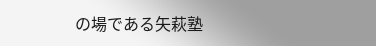の場である矢萩塾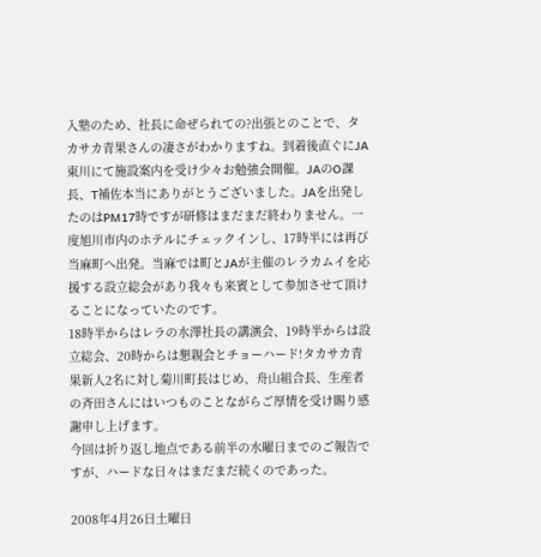入塾のため、社長に命ぜられての?出張とのことで、タカサカ青果さんの凄さがわかりますね。到着後直ぐにJA東川にて施設案内を受け少々お勉強会開催。JAのO課長、T補佐本当にありがとうございました。JAを出発したのはPM17時ですが研修はまだまだ終わりません。一度旭川市内のホテルにチェックインし、17時半には再び当麻町へ出発。当麻では町とJAが主催のレラカムイを応援する設立総会があり我々も来賓として参加させて頂けることになっていたのです。
18時半からはレラの水澤社長の講演会、19時半からは設立総会、20時からは懇親会とチョーハード!タカサカ青果新人2名に対し菊川町長はじめ、舟山組合長、生産者の斉田さんにはいつものことながらご厚情を受け賜り感謝申し上げます。
今回は折り返し地点である前半の水曜日までのご報告ですが、ハードな日々はまだまだ続くのであった。

2008年4月26日土曜日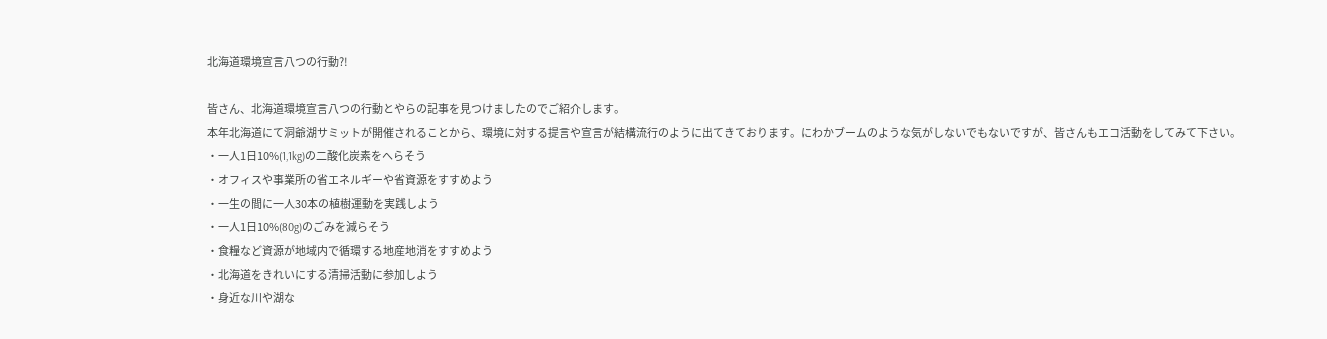北海道環境宣言八つの行動?!

皆さん、北海道環境宣言八つの行動とやらの記事を見つけましたのでご紹介します。
本年北海道にて洞爺湖サミットが開催されることから、環境に対する提言や宣言が結構流行のように出てきております。にわかブームのような気がしないでもないですが、皆さんもエコ活動をしてみて下さい。
・一人1日10%(1,1kg)の二酸化炭素をへらそう
・オフィスや事業所の省エネルギーや省資源をすすめよう
・一生の間に一人30本の植樹運動を実践しよう
・一人1日10%(80g)のごみを減らそう
・食糧など資源が地域内で循環する地産地消をすすめよう
・北海道をきれいにする清掃活動に参加しよう
・身近な川や湖な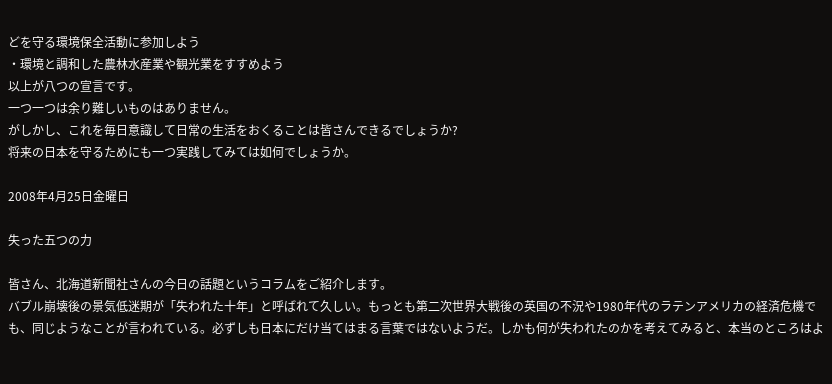どを守る環境保全活動に参加しよう
・環境と調和した農林水産業や観光業をすすめよう
以上が八つの宣言です。
一つ一つは余り難しいものはありません。
がしかし、これを毎日意識して日常の生活をおくることは皆さんできるでしょうか?
将来の日本を守るためにも一つ実践してみては如何でしょうか。

2008年4月25日金曜日

失った五つの力

皆さん、北海道新聞社さんの今日の話題というコラムをご紹介します。
バブル崩壊後の景気低迷期が「失われた十年」と呼ばれて久しい。もっとも第二次世界大戦後の英国の不況や1980年代のラテンアメリカの経済危機でも、同じようなことが言われている。必ずしも日本にだけ当てはまる言葉ではないようだ。しかも何が失われたのかを考えてみると、本当のところはよ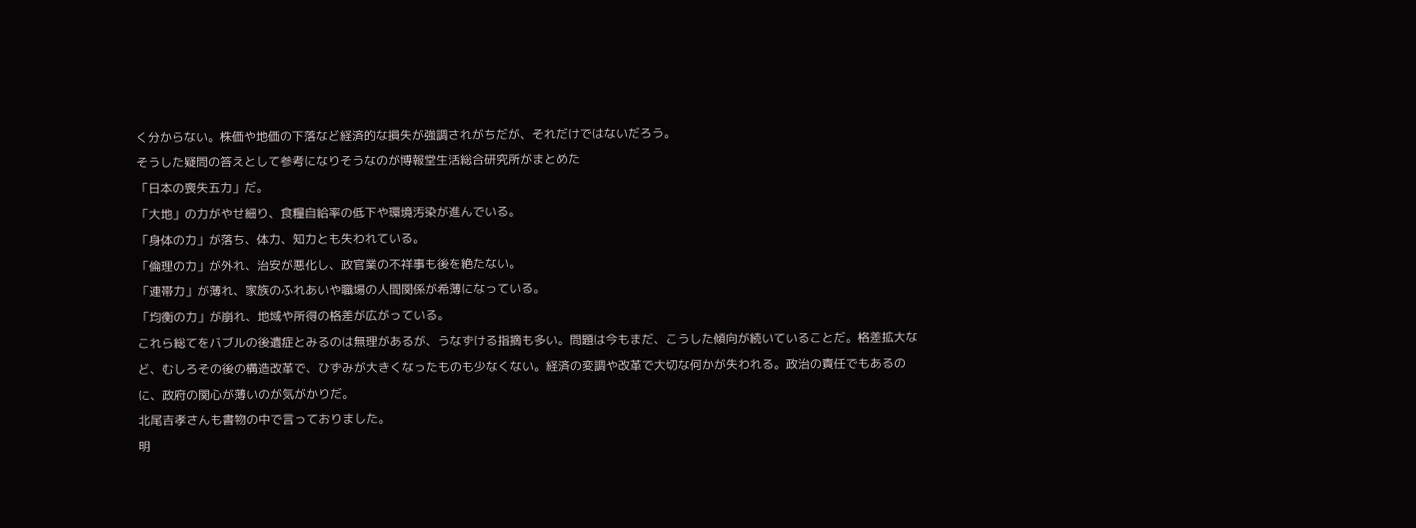く分からない。株価や地価の下落など経済的な損失が強調されがちだが、それだけではないだろう。
そうした疑問の答えとして参考になりそうなのが博報堂生活総合研究所がまとめた
「日本の喪失五力」だ。
「大地」の力がやせ細り、食糧自給率の低下や環境汚染が進んでいる。
「身体の力」が落ち、体力、知力とも失われている。
「倫理の力」が外れ、治安が悪化し、政官業の不祥事も後を絶たない。
「連帯力」が薄れ、家族のふれあいや職場の人間関係が希薄になっている。
「均衡の力」が崩れ、地域や所得の格差が広がっている。
これら総てをバブルの後遺症とみるのは無理があるが、うなずける指摘も多い。問題は今もまだ、こうした傾向が続いていることだ。格差拡大など、むしろその後の構造改革で、ひずみが大きくなったものも少なくない。経済の変調や改革で大切な何かが失われる。政治の責任でもあるのに、政府の関心が薄いのが気がかりだ。
北尾吉孝さんも書物の中で言っておりました。
明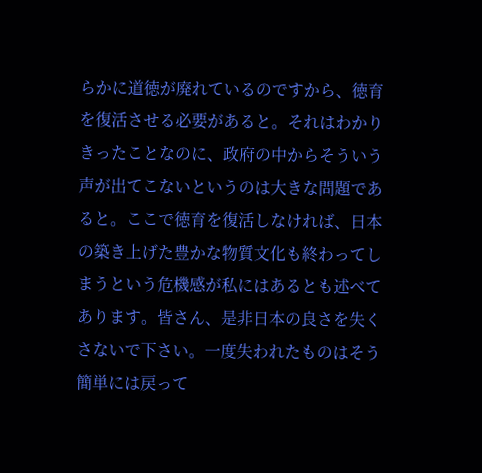らかに道徳が廃れているのですから、徳育を復活させる必要があると。それはわかりきったことなのに、政府の中からそういう声が出てこないというのは大きな問題であると。ここで徳育を復活しなければ、日本の築き上げた豊かな物質文化も終わってしまうという危機感が私にはあるとも述べてあります。皆さん、是非日本の良さを失くさないで下さい。一度失われたものはそう簡単には戻って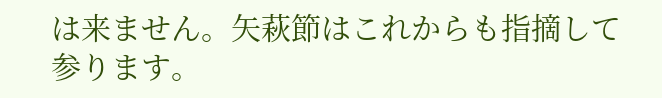は来ません。矢萩節はこれからも指摘して参ります。